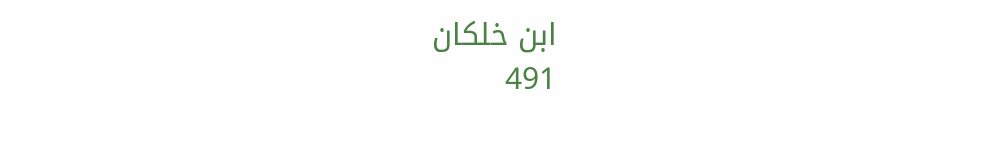ابن خلكان
491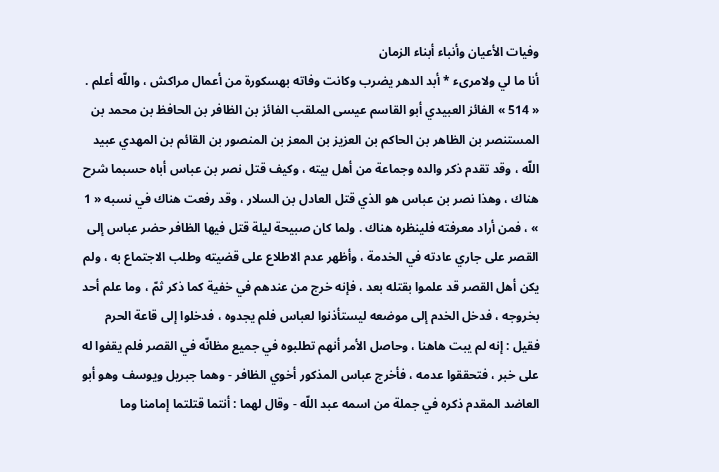وفيات الأعيان وأنباء أبناء الزمان
أنا ما لي ولامرىء * أبد الدهر يضرب وكانت وفاته بهسكورة من أعمال مراكش ، واللّه أعلم . « 514 » الفائز العبيدي أبو القاسم عيسى الملقب الفائز بن الظافر بن الحافظ بن محمد بن المستنصر بن الظاهر بن الحاكم بن العزيز بن المعز بن المنصور بن القائم بن المهدي عبيد اللّه ، وقد تقدم ذكر والده وجماعة من أهل بيته ، وكيف قتل نصر بن عباس أباه حسبما شرح هناك ، وهذا نصر بن عباس هو الذي قتل العادل بن السلار ، وقد رفعت هناك في نسبه « 1 » ، فمن أراد معرفته فلينظره هناك . ولما كان صبيحة ليلة قتل فيها الظافر حضر عباس إلى القصر على جاري عادته في الخدمة ، وأظهر عدم الاطلاع على قضيته وطلب الاجتماع به ، ولم يكن أهل القصر قد علموا بقتله بعد ، فإنه خرج من عندهم في خفية كما ذكر ثمّ ، وما علم أحد بخروجه ، فدخل الخدم إلى موضعه ليستأذنوا لعباس فلم يجدوه ، فدخلوا إلى قاعة الحرم فقيل : إنه لم يبت هاهنا ، وحاصل الأمر أنهم تطلبوه في جميع مظانّه في القصر فلم يقفوا له على خبر ، فتحققوا عدمه ، فأخرج عباس المذكور أخوي الظافر - وهما جبريل ويوسف وهو أبو العاضد المقدم ذكره في جملة من اسمه عبد اللّه - وقال لهما : أنتما قتلتما إمامنا وما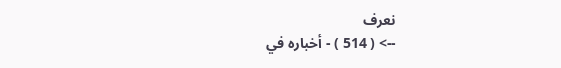نعرف
--> ( 514 ) - أخباره في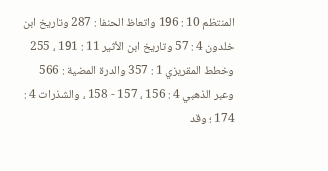المنتظم 10 : 196 واتعاظ الحنفا : 287 وتاريخ ابن خلدون 4 : 57 وتاريخ ابن الأثير 11 : 191 ، 255 وخطط المقريزي 1 : 357 والدرة المضية : 566 وعبر الذهبي 4 : 156 ، 157 - 158 ، والشذرات 4 : 174 ؛ وقد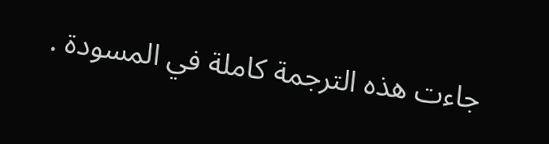جاءت هذه الترجمة كاملة في المسودة .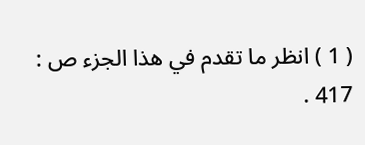( 1 ) انظر ما تقدم في هذا الجزء ص : 417 .